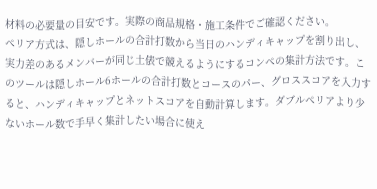材料の必要量の目安です。実際の商品規格・施工条件でご確認ください。
ペリア方式は、隠しホールの合計打数から当日のハンディキャップを割り出し、実力差のあるメンバーが同じ土俵で競えるようにするコンペの集計方法です。このツールは隠しホール6ホールの合計打数とコースのパー、グロススコアを入力すると、ハンディキャップとネットスコアを自動計算します。ダブルペリアより少ないホール数で手早く集計したい場合に使え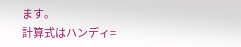ます。
計算式はハンディ=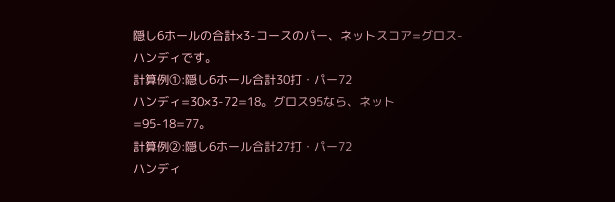隠し6ホールの合計×3-コースのパー、ネットスコア=グロス-ハンディです。
計算例①:隠し6ホール合計30打・パー72
ハンディ=30×3-72=18。グロス95なら、ネット=95-18=77。
計算例②:隠し6ホール合計27打・パー72
ハンディ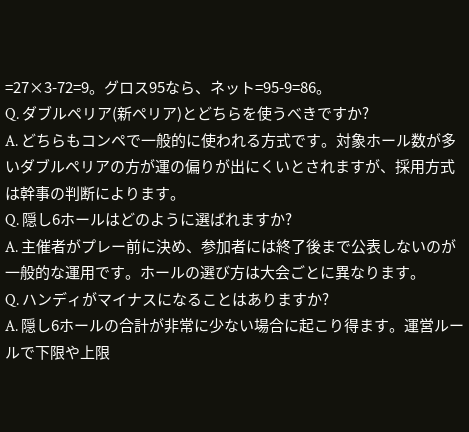=27×3-72=9。グロス95なら、ネット=95-9=86。
Q. ダブルペリア(新ペリア)とどちらを使うべきですか?
A. どちらもコンペで一般的に使われる方式です。対象ホール数が多いダブルペリアの方が運の偏りが出にくいとされますが、採用方式は幹事の判断によります。
Q. 隠し6ホールはどのように選ばれますか?
A. 主催者がプレー前に決め、参加者には終了後まで公表しないのが一般的な運用です。ホールの選び方は大会ごとに異なります。
Q. ハンディがマイナスになることはありますか?
A. 隠し6ホールの合計が非常に少ない場合に起こり得ます。運営ルールで下限や上限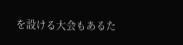を設ける大会もあるた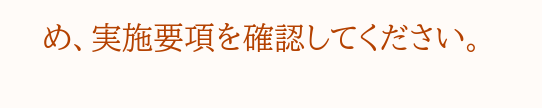め、実施要項を確認してください。